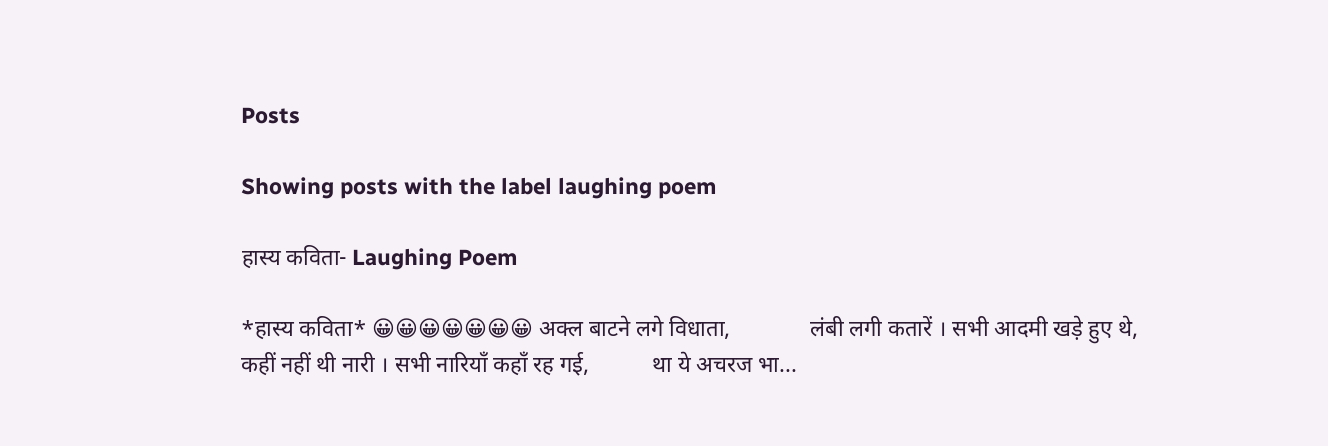Posts

Showing posts with the label laughing poem

हास्य कविता- Laughing Poem

*हास्य कविता* 😀😀😀😀😀😀😀 अक्ल बाटने लगे विधाता,              लंबी लगी कतारें । सभी आदमी खड़े हुए थे,             कहीं नहीं थी नारी । सभी नारियाँ कहाँ रह गई,           था ये अचरज भा...